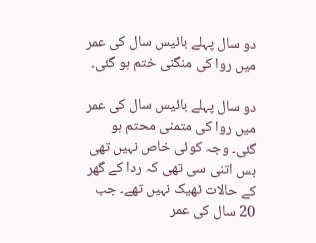دو سال پہلے بائیس سال کی عمر میں روا کی منگنی ختم ہو گئی۔

دو سال پہلے بائیس سال کی عمر میں روا کی متمنی محتم ہو گئی۔ وجہ کوئی خاص نہیں تھی بس اتنی سی تھی کہ ردا کے گھر کے حالات ٹھیک نہیں تھے۔ جب 20 سال کی عمر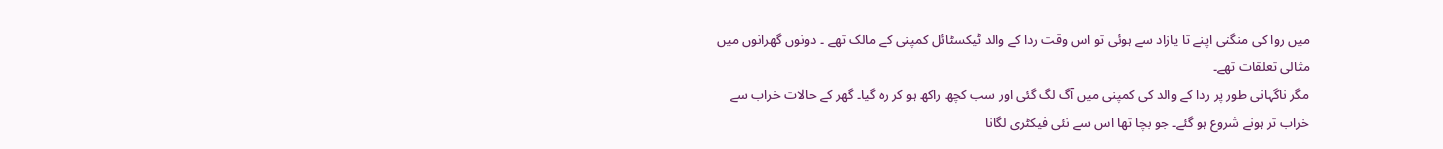میں روا کی منگنی اپنے تا یازاد سے ہوئی تو اس وقت ردا کے والد ٹیکسٹائل کمپنی کے مالک تھے ۔ دونوں گھرانوں میں مثالی تعلقات تھے۔
مگر ناگہانی طور پر ردا کے والد کی کمپنی میں آگ لگ گئی اور سب کچھ راکھ ہو کر رہ گیا۔ گھر کے حالات خراب سے خراب تر ہونے شروع ہو گئے۔ جو بچا تھا اس سے نئی فیکٹری لگانا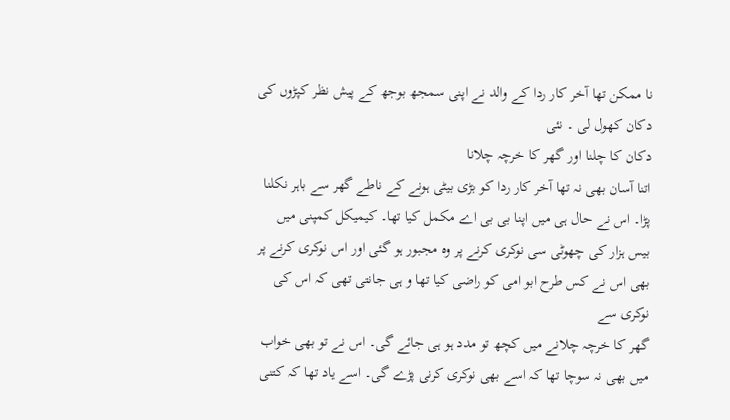نا ممکن تھا آخر کار ردا کے والد نے اپنی سمجھ بوجھ کے پیش نظر کپڑوں کی دکان کھول لی ۔ نئی
دکان کا چلنا اور گھر کا خرچہ چلانا
اتنا آسان بھی نہ تھا آخر کار ردا کو بڑی بیٹی ہونے کے ناطے گھر سے باہر نکلنا پڑا۔ اس نے حال ہی میں اپنا بی بی اے مکمل کیا تھا۔ کیمیکل کمپنی میں بیس ہزار کی چھوٹی سی نوکری کرنے پر وہ مجبور ہو گئی اور اس نوکری کرنے پر بھی اس نے کس طرح ابو امی کو راضی کیا تھا و ہی جانتی تھی کہ اس کی نوکری سے
گھر کا خرچہ چلانے میں کچھ تو مدد ہو ہی جائے گی۔ اس نے تو بھی خواب میں بھی نہ سوچا تھا کہ اسے بھی نوکری کرنی پڑے گی۔ اسے یاد تھا کہ کتنی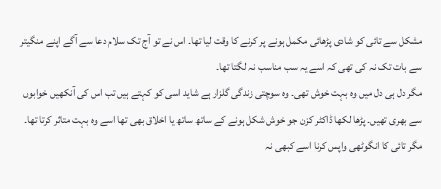مشکل سے تائی کو شادی پڑھائی مکمل ہونے پر کرنے کا وقت لیا تھا۔ اس نے تو آج تک سلام دعا سے آگے اپنے منگیتر سے بات تک نہ کی تھی کہ اسے یہ سب مناسب نہ لگتا تھا۔
مگر دل ہی دل میں وہ بہت خوش تھی۔ وہ سوچتی زندگی گلزار ہے شاید اسی کو کہتے ہیں تب اس کی آنکھیں خوابوں سے بھری تھیں۔ پڑھا لکھا ڈاکٹر کزن جو خوش شکل ہونے کے ساتھ ساتھ یا اخلاق بھی تھا اسے وہ بہت متاثر کرتا تھا۔ مگر تائی کا انگوٹھی واپس کرنا اسے کبھی نہ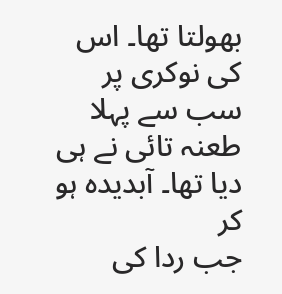بھولتا تھا۔ اس کی نوکری پر
سب سے پہلا طعنہ تائی نے ہی دیا تھا۔ آبدیدہ ہو کر
جب ردا کی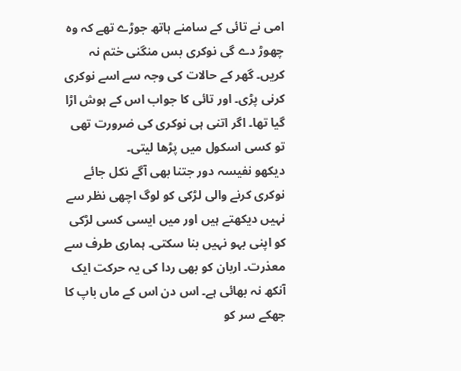امی نے تائی کے سامنے ہاتھ جوڑے تھے کہ وہ چھوڑ دے گی نوکری بس منگنی ختم نہ کریں۔ گھر کے حالات کی وجہ سے اسے نوکری کرنی پڑی۔ اور تائی کا جواب اس کے ہوش اڑا گیا تھا۔ اگر اتنی ہی نوکری کی ضرورت تھی تو کسی اسکول میں پڑھا لیتی۔
دیکھو نفیسہ دور جتنا بھی آگے نکل جائے نوکری کرنے والی لڑکی کو لوگ اچھی نظر سے نہیں دیکھتے ہیں اور میں ایسی کسی لڑکی کو اپنی بہو نہیں بنا سکتی۔ ہماری طرف سے معذرت۔ اربان کو بھی ردا کی یہ حرکت ایک آنکھ نہ بھائی ہے۔ اس دن اس کے ماں باپ کا جھکے سر کو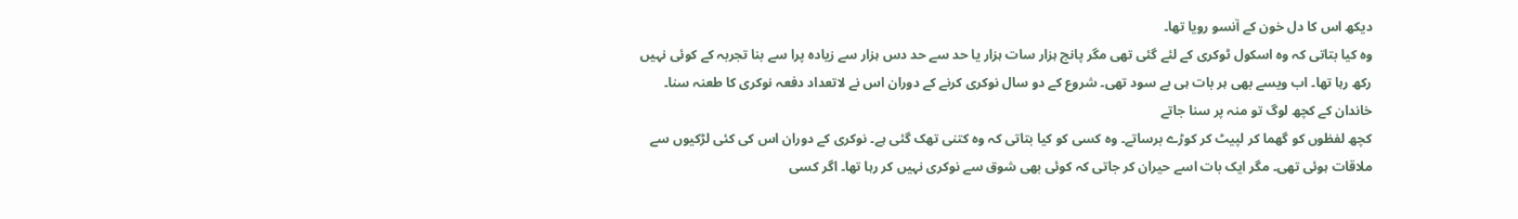دیکھ اس کا دل خون کے آنسو رویا تھا۔
وہ کیا بتاتی کہ وہ اسکول ٹوکری کے لئے گئی تھی مگر پانچ ہزار سات ہزار یا حد سے حد دس ہزار سے زیادہ پرا سے بنا تجربہ کے کوئی نہیں رکھ رہا تھا۔ اب ویسے بھی ہر بات ہی بے سود تھی۔ شروع کے دو سال نوکری کرنے کے دوران اس نے لاتعداد دفعہ نوکری کا طعنہ سنا۔
خاندان کے کچھ لوگ تو منہ پر سنا جاتے
کچھ لفظوں کو گھما کر لپیٹ کر کوڑے برساتے۔ وہ کسی کو کیا بتاتی کہ وہ کتنی تھک گئی ہے۔ نوکری کے دوران اس کی کئی لڑکیوں سے ملاقات ہوئی تھی۔ مگر ایک بات اسے حیران کر جاتی کہ کوئی بھی شوق سے نوکری نہیں کر رہا تھا۔ اگر کسی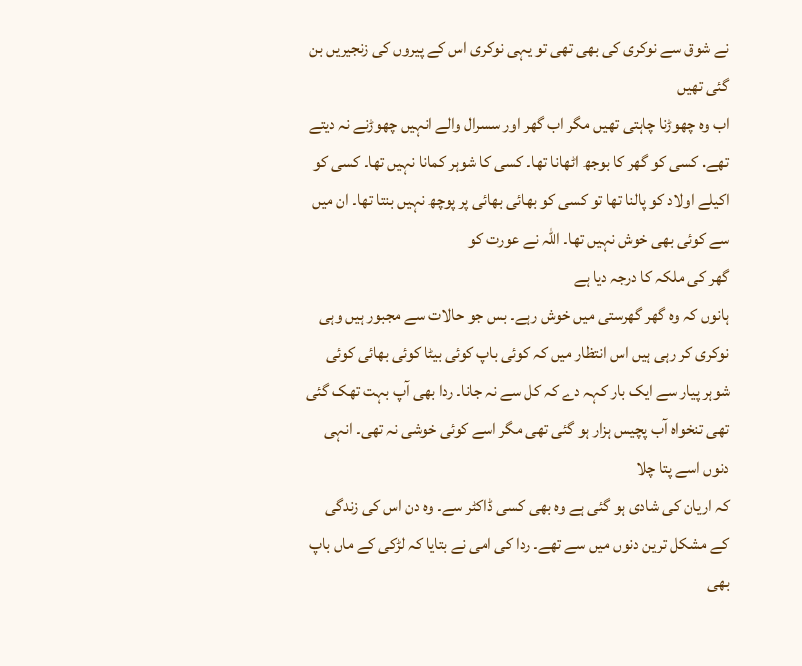نے شوق سے نوکری کی بھی تھی تو یہی نوکری اس کے پیروں کی زنجیریں بن گئی تھیں
اب وہ چھوڑنا چاہتی تھیں مگر اب گھر اور سسرال والے انہیں چھوڑنے نہ دیتے تھے. کسی کو گھر کا بوجھ اٹھانا تھا۔ کسی کا شوہر کمانا نہیں تھا۔ کسی کو اکیلے اولاد کو پالنا تھا تو کسی کو بھائی بھائی پر پوچھ نہیں بنتا تھا۔ ان میں سے کوئی بھی خوش نہیں تھا۔ اللہ نے عورت کو
گھر کی ملکہ کا درجہ دیا ہے
ہانوں کہ وہ گھر گھرستی میں خوش رہے۔ بس جو حالات سے مجبور ہیں وہی نوکری کر رہی ہیں اس انتظار میں کہ کوئی باپ کوئی بیٹا کوئی بھائی کوئی شوہر پیار سے ایک بار کہہ دے کہ کل سے نہ جانا۔ ردا بھی آپ بہت تھک گئی تھی تنخواہ آب پچیس ہزار ہو گئی تھی مگر اسے کوئی خوشی نہ تھی۔ انہی دنوں اسے پتا چلا
کہ اریان کی شادی ہو گئی ہے وہ بھی کسی ڈاکٹر سے۔ وہ دن اس کی زندگی کے مشکل ترین دنوں میں سے تھے۔ ردا کی امی نے بتایا کہ لڑکی کے ماں باپ بھی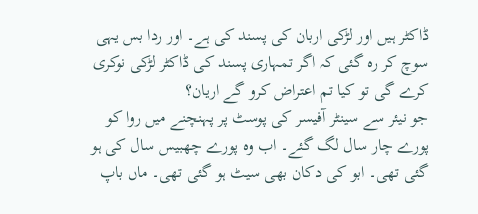ڈاکٹر ہیں اور لڑکی اربان کی پسند کی ہے۔ اور ردا بس یہی سوچ کر رہ گئی کہ اگر تمہاری پسند کی ڈاکٹر لڑکی نوکری کرے گی تو کیا تم اعتراض کرو گے اریان؟
جو نیئر سے سینٹر آفیسر کی پوسٹ پر پہنچنے میں روا کو پورے چار سال لگ گئے۔ اب وہ پورے چھبیس سال کی ہو گئی تھی۔ ابو کی دکان بھی سیٹ ہو گئی تھی۔ ماں باپ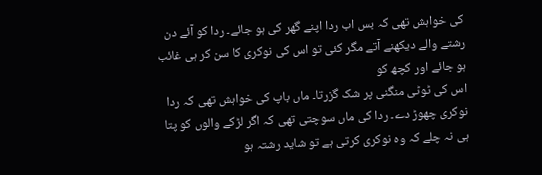کی خواہش تھی کہ بس اب ردا اپنے گھر کی ہو جائے۔ ردا کو آئے دن رشتے والے دیکھنے آتے مگر کئی تو اس کی نوکری کا سن کر ہی غائب ہو جائے اور کچھ کو
اس کی ٹوٹی منگنی پر شک گزرتا۔ ماں باپ کی خواہش تھی کہ ردا نوکری چھوڑ دے۔ ردا کی ماں سوچتی تھی کہ اگر لڑکے والوں کو پتا ہی نہ چلے کہ وہ نوکری کرتی ہے تو شاید رشتہ ہو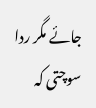جائے مگر ردا سوچتی کہ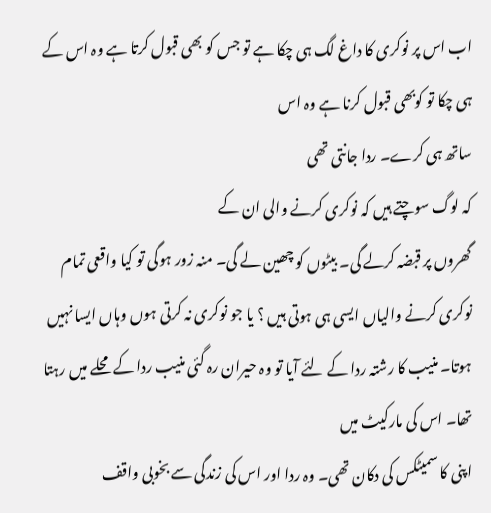اب اس پر نوکری کا داغ لگ ہی چکا ہے تو جس کو بھی قبول کرتا ہے وہ اس کے ہی چکا تو کوبھی قبول کرنا ہے وہ اس
ساتھ ہی کرے۔ ردا جانتی تھی
کہ لوگ سوچتے ہیں کہ نوکری کرنے والی ان کے
گھروں پر قبضہ کرلے گی۔ بیٹوں کو چھین لے گی۔ منہ زور ہوگی تو کیا واقعی تمام نوکری کرنے والیاں ایسی ہی ہوتی ہیں ؟ یا جو نوکری نہ کرتی ہوں وہاں ایسا نہیں ہوتا۔ منیب کا رشتہ ردا کے لئے آیا تو وہ حیران رہ گئی منیب ردا کے محلے میں رہتا تھا۔ اس کی مارکیٹ میں
اپنی کا سمیٹکس کی دکان تھی۔ وہ ردا اور اس کی زندگی سے بخوبی واقف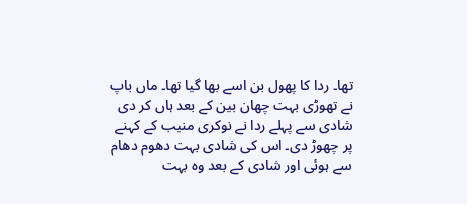تھا۔ ردا کا پھول بن اسے بھا گیا تھا۔ ماں باپ نے تھوڑی بہت چھان بین کے بعد ہاں کر دی شادی سے پہلے ردا نے نوکری منیب کے کہنے پر چھوڑ دی۔ اس کی شادی بہت دھوم دھام سے ہوئی اور شادی کے بعد وہ بہت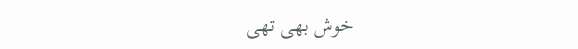خوش بھی تھی